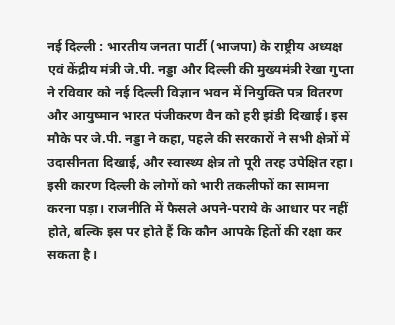नई दिल्ली : भारतीय जनता पार्टी (भाजपा) के राष्ट्रीय अध्यक्ष एवं केंद्रीय मंत्री जे.पी. नड्डा और दिल्ली की मुख्यमंत्री रेखा गुप्ता ने रविवार को नई दिल्ली विज्ञान भवन में नियुक्ति पत्र वितरण और आयुष्मान भारत पंजीकरण वैन को हरी झंडी दिखाई। इस मौके पर जे.पी. नड्डा ने कहा, पहले की सरकारों ने सभी क्षेत्रों में उदासीनता दिखाई, और स्वास्थ्य क्षेत्र तो पूरी तरह उपेक्षित रहा। इसी कारण दिल्ली के लोगों को भारी तकलीफों का सामना करना पड़ा। राजनीति में फैसले अपने-पराये के आधार पर नहीं होते, बल्कि इस पर होते हैं कि कौन आपके हितों की रक्षा कर सकता है।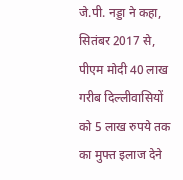जे.पी. नड्डा ने कहा, सितंबर 2017 से, पीएम मोदी 40 लाख गरीब दिल्लीवासियों को 5 लाख रुपये तक का मुफ्त इलाज देने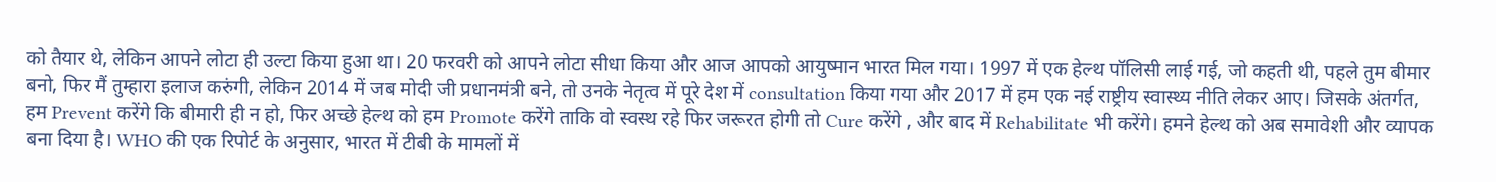को तैयार थे, लेकिन आपने लोटा ही उल्टा किया हुआ था। 20 फरवरी को आपने लोटा सीधा किया और आज आपको आयुष्मान भारत मिल गया। 1997 में एक हेल्थ पॉलिसी लाई गई, जो कहती थी, पहले तुम बीमार बनो, फिर मैं तुम्हारा इलाज करुंगी, लेकिन 2014 में जब मोदी जी प्रधानमंत्री बने, तो उनके नेतृत्व में पूरे देश में consultation किया गया और 2017 में हम एक नई राष्ट्रीय स्वास्थ्य नीति लेकर आए। जिसके अंतर्गत, हम Prevent करेंगे कि बीमारी ही न हो, फिर अच्छे हेल्थ को हम Promote करेंगे ताकि वो स्वस्थ रहे फिर जरूरत होगी तो Cure करेंगे , और बाद में Rehabilitate भी करेंगे। हमने हेल्थ को अब समावेशी और व्यापक बना दिया है। WHO की एक रिपोर्ट के अनुसार, भारत में टीबी के मामलों में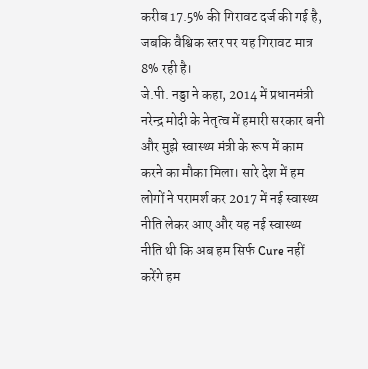करीब 17.5% की गिरावट दर्ज की गई है, जबकि वैश्विक स्तर पर यह गिरावट मात्र 8% रही है।
जे.पी. नड्डा ने कहा, 2014 में प्रधानमंत्री नरेन्द्र मोदी के नेतृत्व में हमारी सरकार बनी और मुझे स्वास्थ्य मंत्री के रूप में काम करने का मौका मिला। सारे देश में हम लोगों ने परामर्श कर 2017 में नई स्वास्थ्य नीति लेकर आए और यह नई स्वास्थ्य नीति थी कि अब हम सिर्फ Cure नहीं करेंगे हम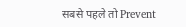सबसे पहले तो Prevent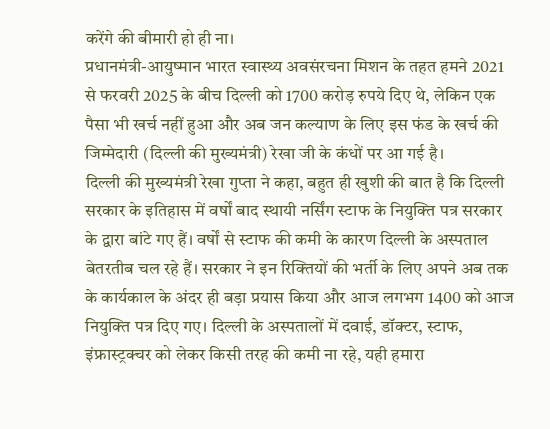करेंगे की बीमारी हो ही ना।
प्रधानमंत्री-आयुष्मान भारत स्वास्थ्य अवसंरचना मिशन के तहत हमने 2021 से फरवरी 2025 के बीच दिल्ली को 1700 करोड़ रुपये दिए थे, लेकिन एक पैसा भी खर्च नहीं हुआ और अब जन कल्याण के लिए इस फंड के खर्च की जिम्मेदारी (दिल्ली की मुख्यमंत्री) रेखा जी के कंधों पर आ गई है।
दिल्ली की मुख्यमंत्री रेखा गुप्ता ने कहा, बहुत ही खुशी की बात है कि दिल्ली सरकार के इतिहास में वर्षों बाद स्थायी नर्सिंग स्टाफ के नियुक्ति पत्र सरकार के द्वारा बांटे गए हैं। वर्षों से स्टाफ की कमी के कारण दिल्ली के अस्पताल बेतरतीब चल रहे हैं। सरकार ने इन रिक्तियों की भर्ती के लिए अपने अब तक के कार्यकाल के अंदर ही बड़ा प्रयास किया और आज लगभग 1400 को आज नियुक्ति पत्र दिए गए। दिल्ली के अस्पतालों में दवाई, डॉक्टर, स्टाफ, इंफ्रास्ट्रक्चर को लेकर किसी तरह की कमी ना रहे, यही हमारा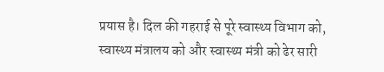प्रयास है। दिल की गहराई से पूरे स्वास्थ्य विभाग को, स्वास्थ्य मंत्रालय को और स्वास्थ्य मंत्री को ढेर सारी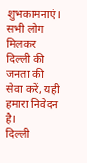शुभकामनाएं। सभी लोग मिलकर दिल्ली की जनता की सेवा करें, यही हमारा निवेदन है।
दिल्ली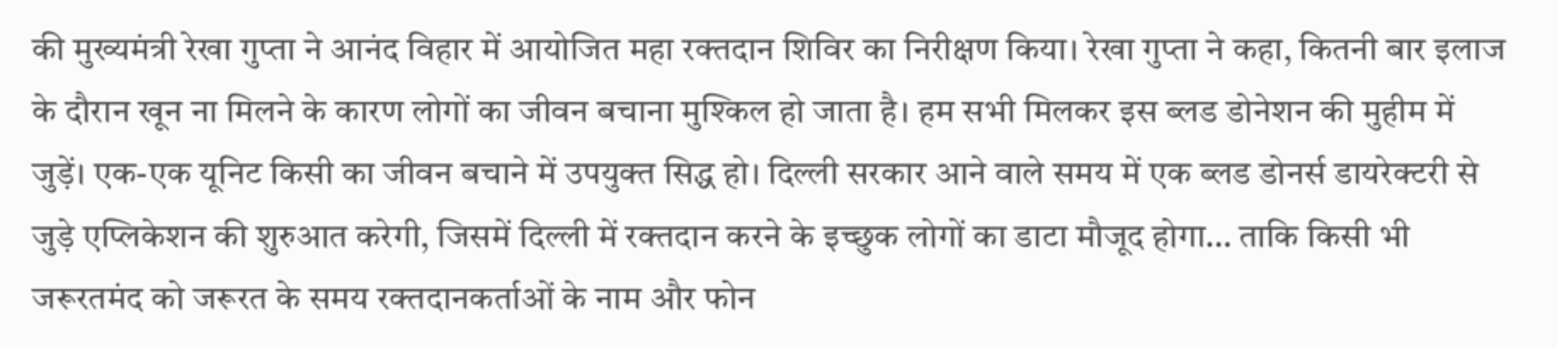की मुख्यमंत्री रेखा गुप्ता ने आनंद विहार में आयोजित महा रक्तदान शिविर का निरीक्षण किया। रेखा गुप्ता ने कहा, कितनी बार इलाज के दौरान खून ना मिलने के कारण लोगों का जीवन बचाना मुश्किल हो जाता है। हम सभी मिलकर इस ब्लड डोनेशन की मुहीम में जुड़ें। एक-एक यूनिट किसी का जीवन बचाने में उपयुक्त सिद्ध हो। दिल्ली सरकार आने वाले समय में एक ब्लड डोनर्स डायरेक्टरी से जुड़े एप्लिकेशन की शुरुआत करेगी, जिसमें दिल्ली में रक्तदान करने के इच्छुक लोगों का डाटा मौजूद होगा… ताकि किसी भी जरूरतमंद को जरूरत के समय रक्तदानकर्ताओं के नाम और फोन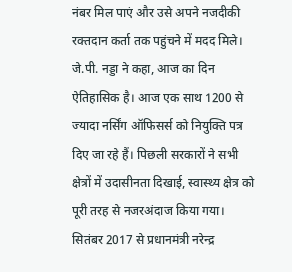नंबर मिल पाएं और उसे अपने नजदीकी रक्तदान कर्ता तक पहुंचने में मदद मिले।
जे.पी. नड्डा ने कहा, आज का दिन ऐतिहासिक है। आज एक साथ 1200 से ज्यादा नर्सिंग ऑफिसर्स को नियुक्ति पत्र दिए जा रहे हैं। पिछली सरकारों ने सभी क्षेत्रों में उदासीनता दिखाई, स्वास्थ्य क्षेत्र को पूरी तरह से नजरअंदाज किया गया। सितंबर 2017 से प्रधानमंत्री नरेन्द्र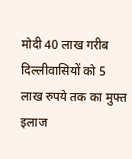मोदी 40 लाख गरीब दिल्लीवासियों को 5 लाख रुपये तक का मुफ्त इलाज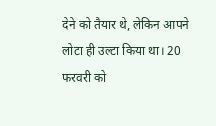देने को तैयार थे, लेकिन आपने लोटा ही उल्टा किया था। 20 फरवरी को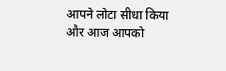आपने लोटा सीधा किया और आज आपको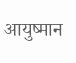आयुष्मान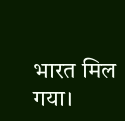भारत मिल गया।